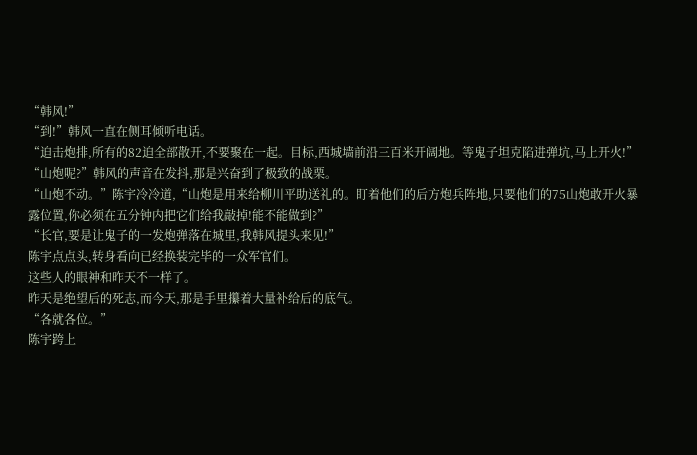“韩风!”
“到!”韩风一直在侧耳倾听电话。
“迫击炮排,所有的82迫全部散开,不要聚在一起。目标,西城墙前沿三百米开阔地。等鬼子坦克陷进弹坑,马上开火!”
“山炮呢?”韩风的声音在发抖,那是兴奋到了极致的战栗。
“山炮不动。”陈宇冷冷道,“山炮是用来给柳川平助送礼的。盯着他们的后方炮兵阵地,只要他们的75山炮敢开火暴露位置,你必须在五分钟内把它们给我敲掉!能不能做到?”
“长官,要是让鬼子的一发炮弹落在城里,我韩风提头来见!”
陈宇点点头,转身看向已经换装完毕的一众军官们。
这些人的眼神和昨天不一样了。
昨天是绝望后的死志,而今天,那是手里攥着大量补给后的底气。
“各就各位。”
陈宇跨上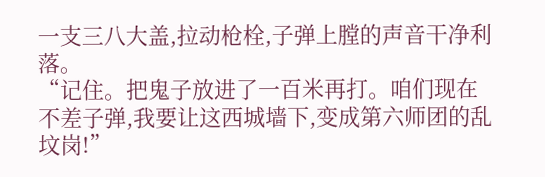一支三八大盖,拉动枪栓,子弹上膛的声音干净利落。
“记住。把鬼子放进了一百米再打。咱们现在不差子弹,我要让这西城墙下,变成第六师团的乱坟岗!”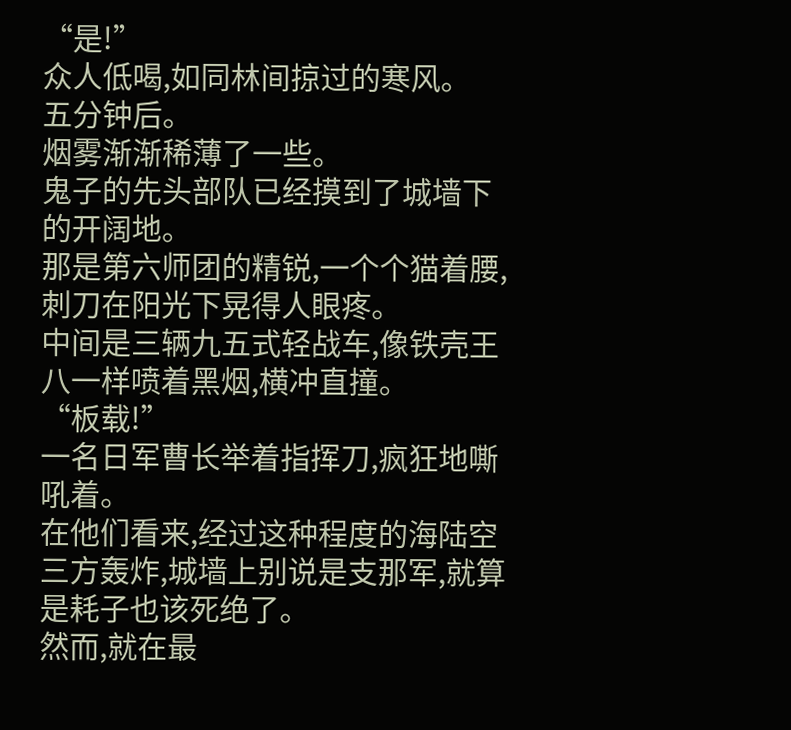“是!”
众人低喝,如同林间掠过的寒风。
五分钟后。
烟雾渐渐稀薄了一些。
鬼子的先头部队已经摸到了城墙下的开阔地。
那是第六师团的精锐,一个个猫着腰,刺刀在阳光下晃得人眼疼。
中间是三辆九五式轻战车,像铁壳王八一样喷着黑烟,横冲直撞。
“板载!”
一名日军曹长举着指挥刀,疯狂地嘶吼着。
在他们看来,经过这种程度的海陆空三方轰炸,城墙上别说是支那军,就算是耗子也该死绝了。
然而,就在最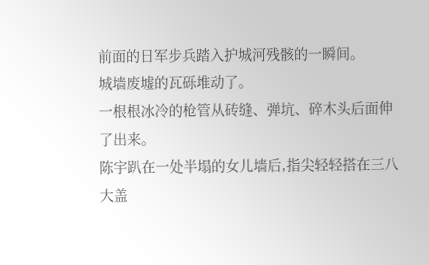前面的日军步兵踏入护城河残骸的一瞬间。
城墙废墟的瓦砾堆动了。
一根根冰冷的枪管从砖缝、弹坑、碎木头后面伸了出来。
陈宇趴在一处半塌的女儿墙后,指尖轻轻搭在三八大盖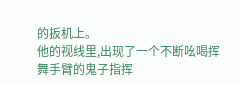的扳机上。
他的视线里,出现了一个不断吆喝挥舞手臂的鬼子指挥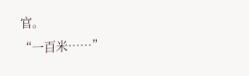官。
“一百米……”